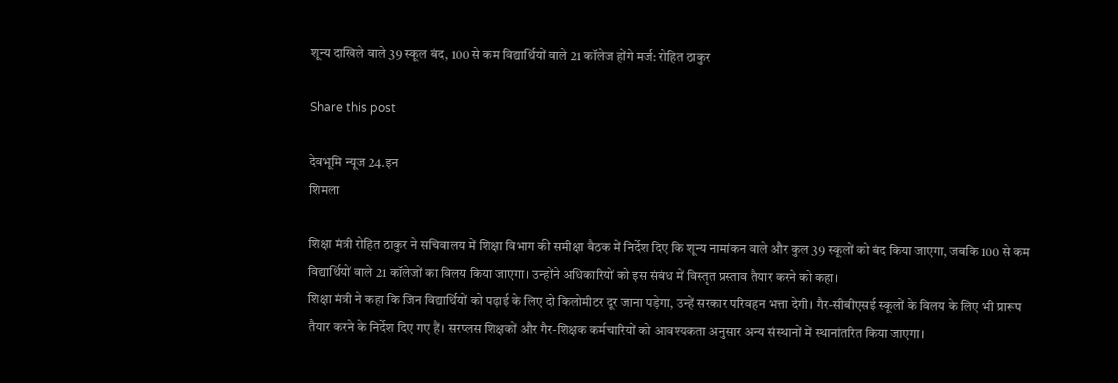शून्य दाखिले वाले 39 स्कूल बंद, 100 से कम विद्यार्थियों वाले 21 कॉलेज होंगे मर्ज: रोहित ठाकुर

Share this post

देवभूमि न्यूज 24.इन
शिमला

शिक्षा मंत्री रोहित ठाकुर ने सचिवालय में शिक्षा विभाग की समीक्षा बैठक में निर्देश दिए कि शून्य नामांकन वाले और कुल 39 स्कूलों को बंद किया जाएगा, जबकि 100 से कम विद्यार्थियों वाले 21 कॉलेजों का विलय किया जाएगा। उन्होंने अधिकारियों को इस संबंध में विस्तृत प्रस्ताव तैयार करने को कहा।
शिक्षा मंत्री ने कहा कि जिन विद्यार्थियों को पढ़ाई के लिए दो किलोमीटर दूर जाना पड़ेगा, उन्हें सरकार परिवहन भत्ता देगी। गैर-सीबीएसई स्कूलों के विलय के लिए भी प्रारूप तैयार करने के निर्देश दिए गए हैं। सरप्लस शिक्षकों और गैर-शिक्षक कर्मचारियों को आवश्यकता अनुसार अन्य संस्थानों में स्थानांतरित किया जाएगा।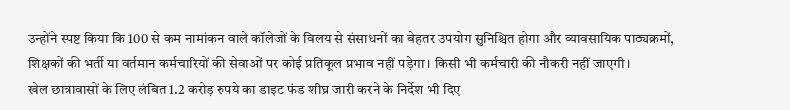उन्होंने स्पष्ट किया कि 100 से कम नामांकन वाले कॉलेजों के विलय से संसाधनों का बेहतर उपयोग सुनिश्चित होगा और व्यावसायिक पाठ्यक्रमों, शिक्षकों की भर्ती या वर्तमान कर्मचारियों की सेवाओं पर कोई प्रतिकूल प्रभाव नहीं पड़ेगा। किसी भी कर्मचारी की नौकरी नहीं जाएगी।
खेल छात्रावासों के लिए लंबित 1.2 करोड़ रुपये का डाइट फंड शीघ्र जारी करने के निर्देश भी दिए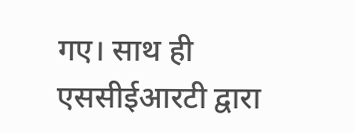गए। साथ ही एससीईआरटी द्वारा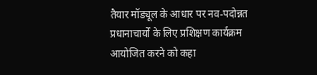तैयार मॉड्यूल के आधार पर नव-पदोन्नत प्रधानाचार्यों के लिए प्रशिक्षण कार्यक्रम आयोजित करने को कहा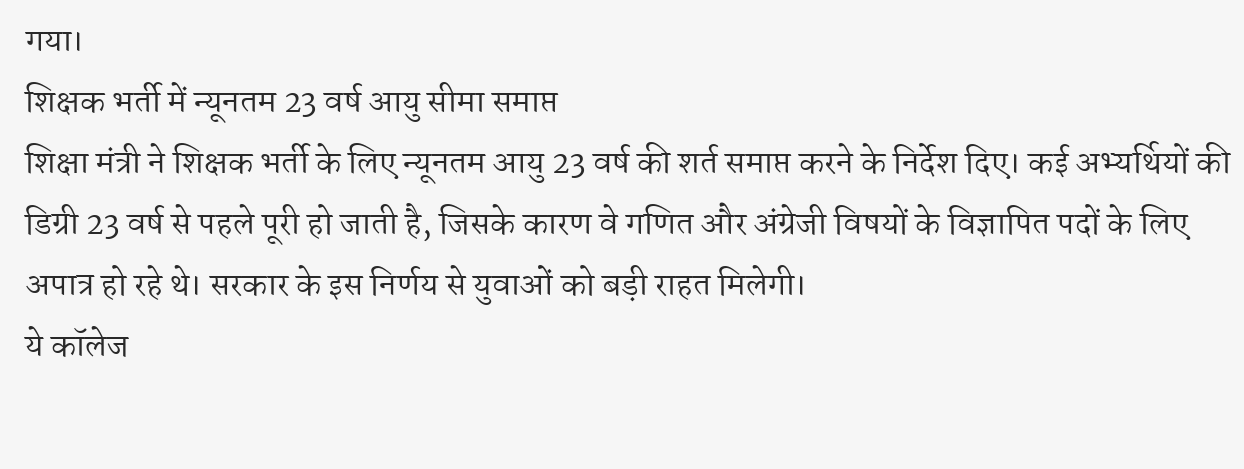गया।
शिक्षक भर्ती में न्यूनतम 23 वर्ष आयु सीमा समाप्त
शिक्षा मंत्री ने शिक्षक भर्ती के लिए न्यूनतम आयु 23 वर्ष की शर्त समाप्त करने के निर्देश दिए। कई अभ्यर्थियों की डिग्री 23 वर्ष से पहले पूरी हो जाती है, जिसके कारण वे गणित और अंग्रेजी विषयों के विज्ञापित पदों के लिए अपात्र हो रहे थे। सरकार के इस निर्णय से युवाओं को बड़ी राहत मिलेगी।
ये कॉलेज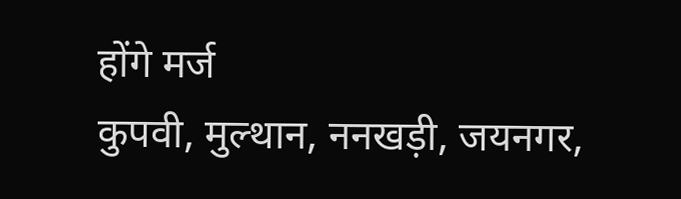होंगे मर्ज
कुपवी, मुल्थान, ननखड़ी, जयनगर,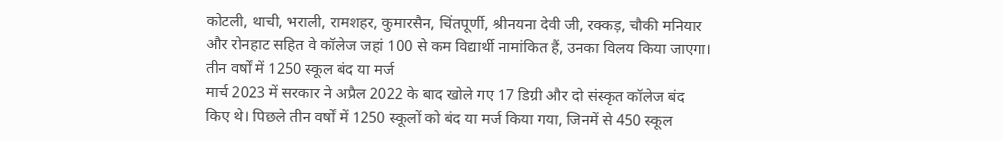कोटली, थाची, भराली, रामशहर, कुमारसैन, चिंतपूर्णी, श्रीनयना देवी जी, रक्कड़, चौकी मनियार और रोनहाट सहित वे कॉलेज जहां 100 से कम विद्यार्थी नामांकित हैं, उनका विलय किया जाएगा।
तीन वर्षों में 1250 स्कूल बंद या मर्ज
मार्च 2023 में सरकार ने अप्रैल 2022 के बाद खोले गए 17 डिग्री और दो संस्कृत कॉलेज बंद किए थे। पिछले तीन वर्षों में 1250 स्कूलों को बंद या मर्ज किया गया, जिनमें से 450 स्कूल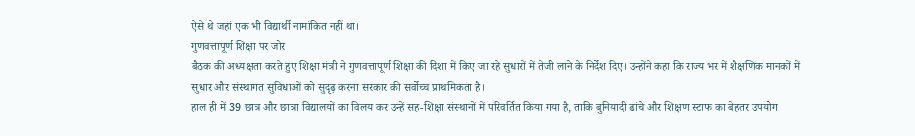ऐसे थे जहां एक भी विद्यार्थी नामांकित नहीं था।
गुणवत्तापूर्ण शिक्षा पर जोर
बैठक की अध्यक्षता करते हुए शिक्षा मंत्री ने गुणवत्तापूर्ण शिक्षा की दिशा में किए जा रहे सुधारों में तेजी लाने के निर्देश दिए। उन्होंने कहा कि राज्य भर में शैक्षणिक मानकों में सुधार और संस्थागत सुविधाओं को सुदृढ़ करना सरकार की सर्वोच्च प्राथमिकता है।
हाल ही में 39 छात्र और छात्रा विद्यालयों का विलय कर उन्हें सह-शिक्षा संस्थानों में परिवर्तित किया गया है, ताकि बुनियादी ढांचे और शिक्षण स्टाफ का बेहतर उपयोग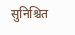सुनिश्चित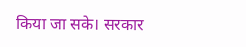किया जा सके। सरकार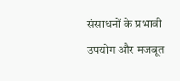संसाधनों के प्रभावी उपयोग और मजबूत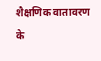शैक्षणिक वातावरण के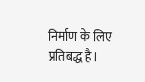निर्माण के लिए प्रतिबद्ध है।